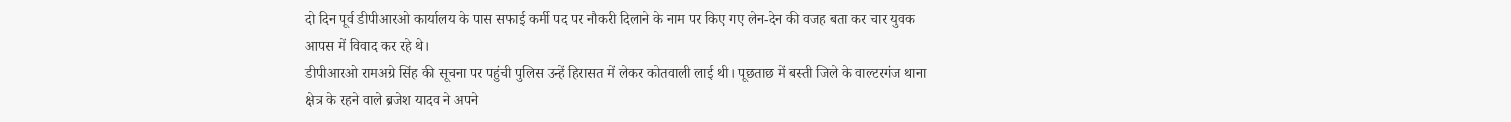दो दिन पूर्व डीपीआरओ कार्यालय के पास सफाई कर्मी पद पर नौकरी दिलाने के नाम पर किए गए लेन-देन की वजह बता कर चार युवक आपस में विवाद कर रहे थे।
डीपीआरओ रामअग्रे सिंह की सूचना पर पहुंची पुलिस उन्हें हिरासत में लेकर कोतवाली लाई थी। पूछताछ में बस्ती जिले के वाल्टरगंज थाना क्षेत्र के रहने वाले ब्रजेश यादव ने अपने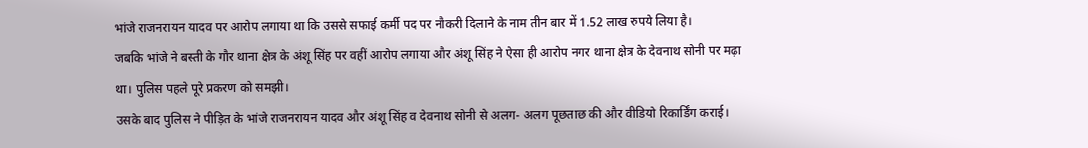भांजे राजनरायन यादव पर आरोप लगाया था कि उससे सफाई कर्मी पद पर नौकरी दिलाने के नाम तीन बार में 1.52 लाख रुपये लिया है।
जबकि भांजे ने बस्ती के गौर थाना क्षेत्र के अंशू सिंह पर वहीं आरोप लगाया और अंशू सिंह ने ऐसा ही आरोप नगर थाना क्षेत्र के देवनाथ सोनी पर मढ़ा था। पुलिस पहले पूरे प्रकरण को समझी।
उसके बाद पुलिस ने पीड़ित के भांजे राजनरायन यादव और अंशू सिंह व देवनाथ सोनी से अलग- अलग पूछताछ की और वीडियो रिकार्डिंग कराई।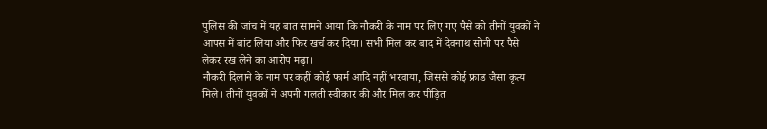पुलिस की जांच में यह बात सामने आया कि नौकरी के नाम पर लिए गए पैसे को तीनों युवकों ने आपस में बांट लिया और फिर खर्च कर दिया। सभी मिल कर बाद में देवनाथ सोनी पर पैसे लेकर रख लेने का आरोप मढ़ा।
नौकरी दिलाने के नाम पर कहीं कोई फार्म आदि नहीं भरवाया, जिससे कोई फ्राड जैसा कृत्य मिले। तीनों युवकों ने अपनी गलती स्वीकार की और मिल कर पीड़ित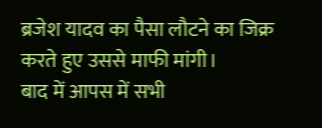ब्रजेश यादव का पैसा लौटने का जिक्र करते हुए उससे माफी मांगी।
बाद में आपस में सभी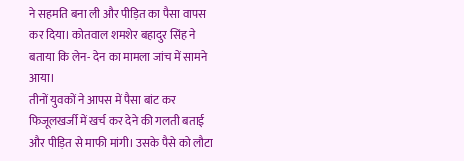ने सहमति बना ली और पीड़ित का पैसा वापस कर दिया। कोतवाल शमशेर बहादुर सिंह ने बताया कि लेन- देन का मामला जांच में सामने आया।
तीनों युवकों ने आपस में पैसा बांट कर फिजूलखर्जी में खर्च कर देने की गलती बताई और पीड़ित से माफी मांगी। उसके पैसे को लौटा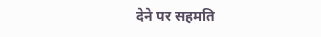देने पर सहमति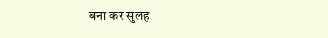बना कर सुलह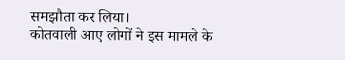समझौता कर लिया।
कोतवाली आए लोगों ने इस मामले के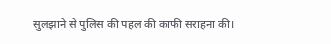सुलझाने से पुलिस की पहल की काफी सराहना की।